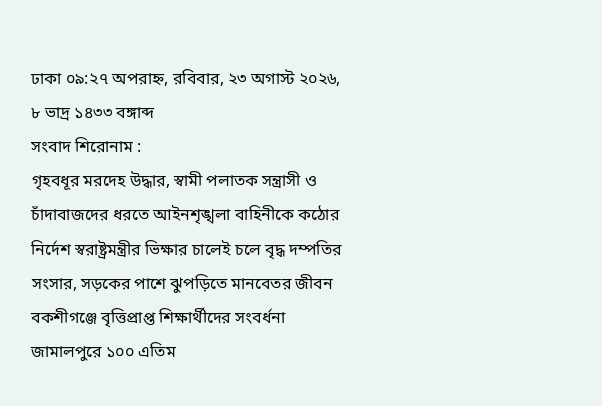ঢাকা ০৯:২৭ অপরাহ্ন, রবিবার, ২৩ অগাস্ট ২০২৬, ৮ ভাদ্র ১৪৩৩ বঙ্গাব্দ
সংবাদ শিরোনাম :
গৃহবধূর মরদেহ উদ্ধার, স্বামী পলাতক সন্ত্রাসী ও চাঁদাবাজদের ধরতে আইনশৃঙ্খলা বাহিনীকে কঠোর নির্দেশ স্বরাষ্ট্রমন্ত্রীর ভিক্ষার চালেই চলে বৃদ্ধ দম্পতির সংসার, সড়কের পাশে ঝুপড়িতে মানবেতর জীবন বকশীগঞ্জে বৃত্তিপ্রাপ্ত শিক্ষার্থীদের সংবর্ধনা জামালপুরে ১০০ এতিম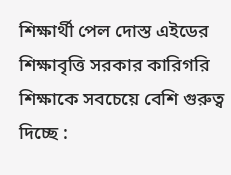শিক্ষার্থী পেল দোস্ত এইডের শিক্ষাবৃত্তি সরকার কারিগরি শিক্ষাকে সবচেয়ে বেশি গুরুত্ব দিচ্ছে :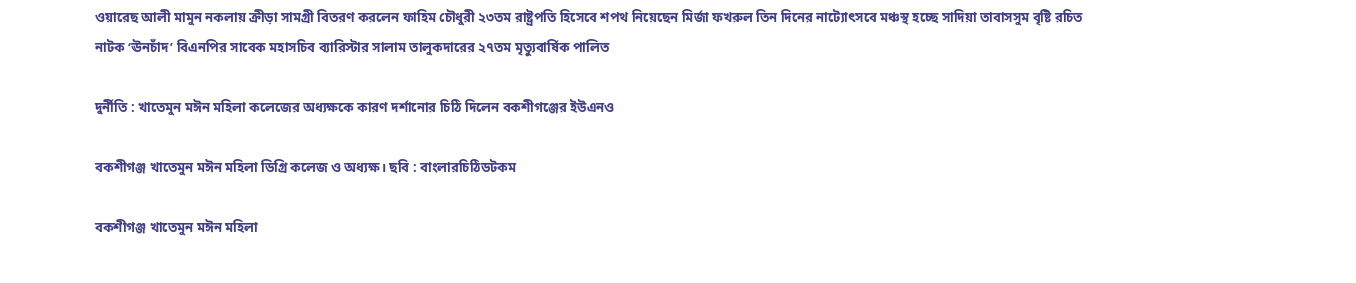ওয়ারেছ আলী মামুন নকলায় ক্রীড়া সামগ্রী বিতরণ করলেন ফাহিম চৌধুরী ২৩তম রাষ্ট্রপতি হিসেবে শপথ নিয়েছেন মির্জা ফখরুল তিন দিনের নাট্যোৎসবে মঞ্চস্থ হচ্ছে সাদিয়া তাবাসসুম বৃষ্টি রচিত নাটক ‘ঊনচাঁদ’ বিএনপির সাবেক মহাসচিব ব্যারিস্টার সালাম তালুকদারের ২৭তম মৃত্যুবার্ষিক পালিত

দুর্নীতি : খাতেমুন মঈন মহিলা কলেজের অধ্যক্ষকে কারণ দর্শানোর চিঠি দিলেন বকশীগঞ্জের ইউএনও

বকশীগঞ্জ খাতেমুন মঈন মহিলা ডিগ্রি কলেজ ও অধ্যক্ষ। ছবি : বাংলারচিঠিডটকম

বকশীগঞ্জ খাতেমুন মঈন মহিলা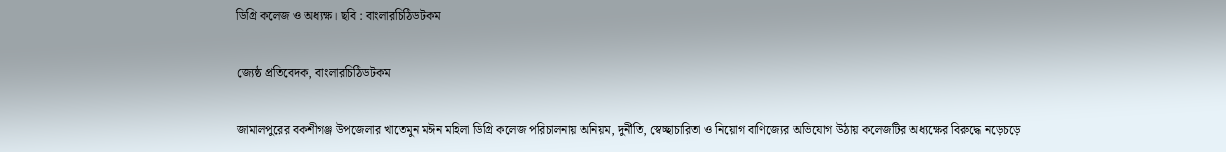ডিগ্রি কলেজ ও অধ্যক্ষ। ছবি : বাংলারচিঠিডটকম

জ্যেষ্ঠ প্রতিবেদক, বাংলারচিঠিডটকম

জামালপুরের বকশীগঞ্জ উপজেলার খাতেমুন মঈন মহিলা ডিগ্রি কলেজ পরিচালনায় অনিয়ম, দুর্নীতি, স্বেচ্ছাচারিতা ও নিয়োগ বাণিজ্যের অভিযোগ উঠায় কলেজটির অধ্যক্ষের বিরুদ্ধে নড়েচড়ে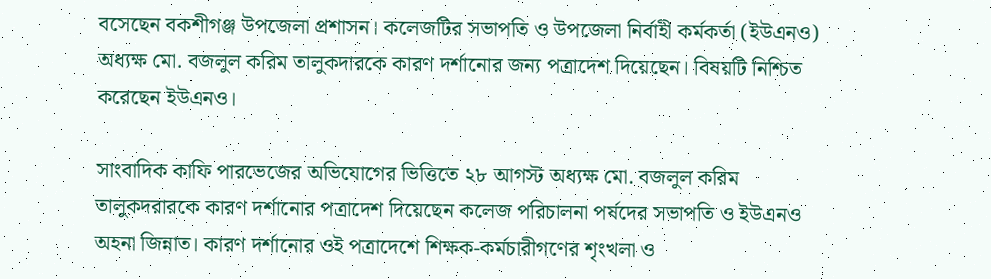বসেছেন বকশীগঞ্জ উপজেলা প্রশাসন। কলেজটির সভাপতি ও উপজেলা নির্বাহী কর্মকর্তা (ইউএনও) অধ্যক্ষ মো. বজলুল করিম তালুকদারকে কারণ দর্শানোর জন্য পত্রাদেশ দিয়েছেন। বিষয়টি নিশ্চিত করেছেন ইউএনও।

সাংবাদিক কাফি পারভেজের অভিযোগের ভিত্তিতে ২৮ আগস্ট অধ্যক্ষ মো. বজলুল করিম তালুকদরারকে কারণ দর্শানোর পত্রাদেশ দিয়েছেন কলেজ পরিচালনা পর্ষদের সভাপতি ও ইউএনও অহনা জিন্নাত। কারণ দর্শানোর ওই পত্রাদেশে শিক্ষক-কর্মচারীগণের শৃংখলা ও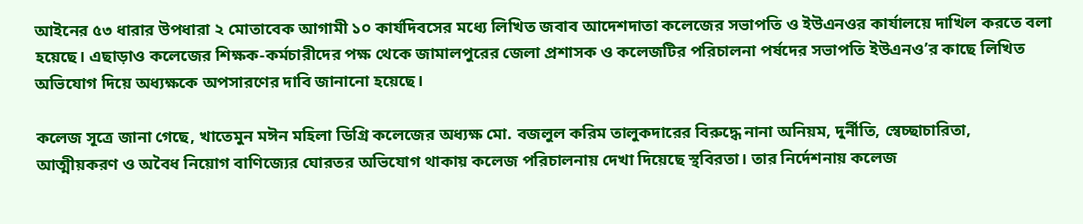আইনের ৫৩ ধারার উপধারা ২ মোতাবেক আগামী ১০ কার্যদিবসের মধ্যে লিখিত জবাব আদেশদাতা কলেজের সভাপতি ও ইউএনওর কার্যালয়ে দাখিল করতে বলা হয়েছে। এছাড়াও কলেজের শিক্ষক-কর্মচারীদের পক্ষ থেকে জামালপুরের জেলা প্রশাসক ও কলেজটির পরিচালনা পর্ষদের সভাপতি ইউএনও’র কাছে লিখিত অভিযোগ দিয়ে অধ্যক্ষকে অপসারণের দাবি জানানো হয়েছে।

কলেজ সূত্রে জানা গেছে, খাতেমুন মঈন মহিলা ডিগ্রি কলেজের অধ্যক্ষ মো. বজলুল করিম তালুকদারের বিরুদ্ধে নানা অনিয়ম, দুর্নীতি, স্বেচ্ছাচারিতা, আত্মীয়করণ ও অবৈধ নিয়োগ বাণিজ্যের ঘোরতর অভিযোগ থাকায় কলেজ পরিচালনায় দেখা দিয়েছে স্থবিরতা। তার নির্দেশনায় কলেজ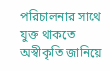পরিচালনার সাথে যুক্ত থাকতে অস্বীকৃতি জানিয়ে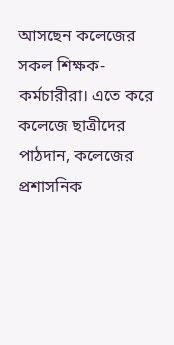আসছেন কলেজের সকল শিক্ষক-কর্মচারীরা। এতে করে কলেজে ছাত্রীদের পাঠদান, কলেজের প্রশাসনিক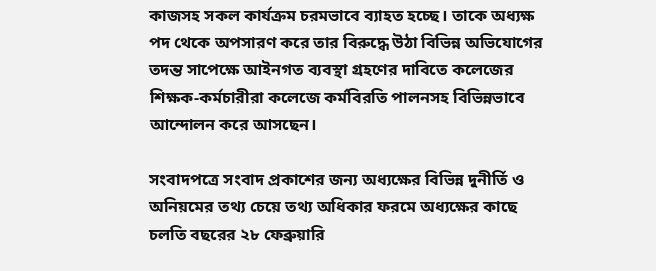কাজসহ সকল কার্যক্রম চরমভাবে ব্যাহত হচ্ছে। তাকে অধ্যক্ষ পদ থেকে অপসারণ করে তার বিরুদ্ধে উঠা বিভিন্ন অভিযোগের তদন্ত সাপেক্ষে আইনগত ব্যবস্থা গ্রহণের দাবিতে কলেজের শিক্ষক-কর্মচারীরা কলেজে কর্মবিরতি পালনসহ বিভিন্নভাবে আন্দোলন করে আসছেন।

সংবাদপত্রে সংবাদ প্রকাশের জন্য অধ্যক্ষের বিভিন্ন দুনীর্তি ও অনিয়মের তথ্য চেয়ে তথ্য অধিকার ফরমে অধ্যক্ষের কাছে চলতি বছরের ২৮ ফেব্রুয়ারি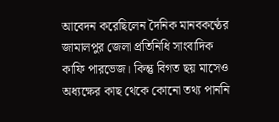আবেদন করেছিলেন দৈনিক মানবকণ্ঠের জামালপুর জেলা প্রতিনিধি সাংবাদিক কাফি পারভেজ। কিন্তু বিগত ছয় মাসেও অধ্যক্ষের কাছ থেকে কোনো তথ্য পাননি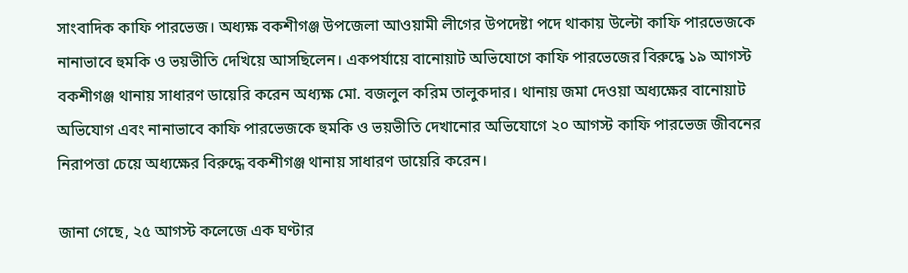সাংবাদিক কাফি পারভেজ। অধ্যক্ষ বকশীগঞ্জ উপজেলা আওয়ামী লীগের উপদেষ্টা পদে থাকায় উল্টো কাফি পারভেজকে নানাভাবে হুমকি ও ভয়ভীতি দেখিয়ে আসছিলেন। একপর্যায়ে বানোয়াট অভিযোগে কাফি পারভেজের বিরুদ্ধে ১৯ আগস্ট বকশীগঞ্জ থানায় সাধারণ ডায়েরি করেন অধ্যক্ষ মো. বজলুল করিম তালুকদার। থানায় জমা দেওয়া অধ্যক্ষের বানোয়াট অভিযোগ এবং নানাভাবে কাফি পারভেজকে হুমকি ও ভয়ভীতি দেখানোর অভিযোগে ২০ আগস্ট কাফি পারভেজ জীবনের নিরাপত্তা চেয়ে অধ্যক্ষের বিরুদ্ধে বকশীগঞ্জ থানায় সাধারণ ডায়েরি করেন।

জানা গেছে, ২৫ আগস্ট কলেজে এক ঘণ্টার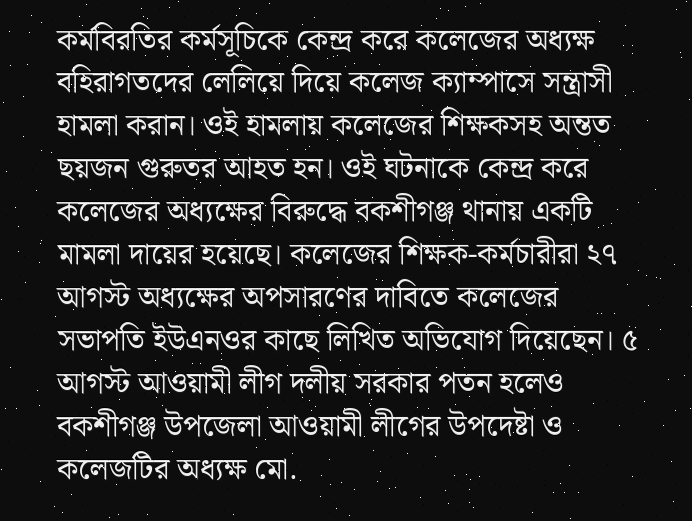কর্মবিরতির কর্মসূচিকে কেন্দ্র করে কলেজের অধ্যক্ষ বহিরাগতদের লেলিয়ে দিয়ে কলেজ ক্যাম্পাসে সন্ত্রাসী হামলা করান। ওই হামলায় কলেজের শিক্ষকসহ অন্তত ছয়জন গুরুতর আহত হন। ওই ঘটনাকে কেন্দ্র করে কলেজের অধ্যক্ষের বিরুদ্ধে বকশীগঞ্জ থানায় একটি মামলা দায়ের হয়েছে। কলেজের শিক্ষক-কর্মচারীরা ২৭ আগস্ট অধ্যক্ষের অপসারণের দাবিতে কলেজের সভাপতি ইউএনওর কাছে লিখিত অভিযোগ দিয়েছেন। ৫ আগস্ট আওয়ামী লীগ দলীয় সরকার পতন হলেও বকশীগঞ্জ উপজেলা আওয়ামী লীগের উপদেষ্টা ও কলেজটির অধ্যক্ষ মো.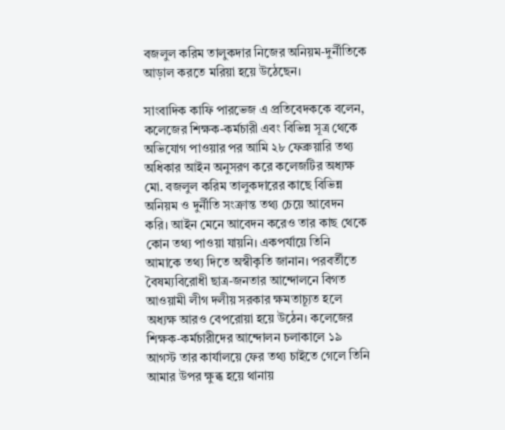বজলুল করিম তালুকদার নিজের অনিয়ম-দুর্নীতিকে আড়াল করতে মরিয়া হয়ে উঠেছেন।

সাংবাদিক কাফি পারভেজ এ প্রতিবেদককে বলেন, কলেজের শিক্ষক-কর্মচারী এবং বিভিন্ন সূত্র থেকে অভিযোগ পাওয়ার পর আমি ২৮ ফেব্রুয়ারি তথ্য অধিকার আইন অনুসরণ করে কলেজটির অধ্যক্ষ মো. বজলুল করিম তালুকদারের কাছে বিভিন্ন অনিয়ম ও দুর্নীতি সংক্রান্ত তথ্য চেয়ে আবেদন করি। আইন মেনে আবেদন করেও তার কাছ থেকে কোন তথ্য পাওয়া যায়নি। একপর্যায়ে তিনি আমাকে তথ্য দিতে অস্বীকৃতি জানান। পরবর্তীতে বৈষম্যবিরোধী ছাত্র-জনতার আন্দোলনে বিগত আওয়ামী লীগ দলীয় সরকার ক্ষমতাচ্যূত হলে অধ্যক্ষ আরও বেপরোয়া হয়ে উঠেন। কলেজের শিক্ষক-কর্মচারীদের আন্দোলন চলাকালে ১৯ আগস্ট তার কার্যালয়ে ফের তথ্য চাইতে গেলে তিনি আমার উপর ক্ষুব্ধ হয়ে থানায়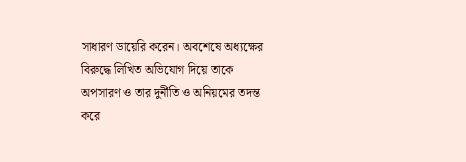সাধারণ ডায়েরি করেন। অবশেষে অধ্যক্ষের বিরুদ্ধে লিখিত অভিযোগ দিয়ে তাকে অপসারণ ও তার দুর্নীতি ও অনিয়মের তদন্ত করে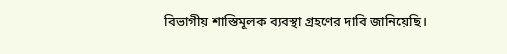বিভাগীয় শাস্তিমূলক ব্যবস্থা গ্রহণের দাবি জানিয়েছি।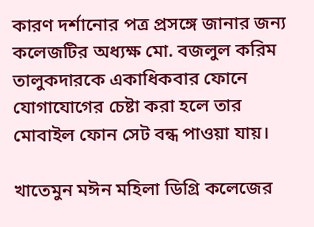কারণ দর্শানোর পত্র প্রসঙ্গে জানার জন্য কলেজটির অধ্যক্ষ মো. বজলুল করিম তালুকদারকে একাধিকবার ফোনে যোগাযোগের চেষ্টা করা হলে তার মোবাইল ফোন সেট বন্ধ পাওয়া যায়।

খাতেমুন মঈন মহিলা ডিগ্রি কলেজের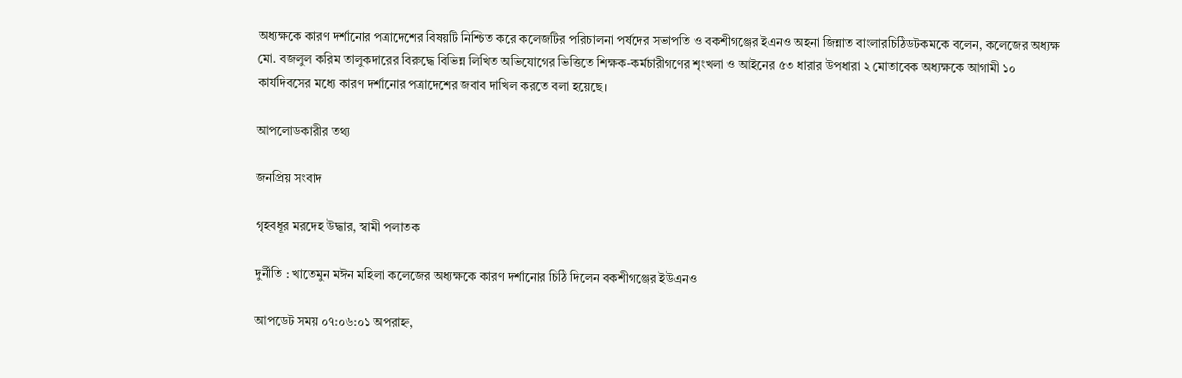অধ্যক্ষকে কারণ দর্শানোর পত্রাদেশের বিষয়টি নিশ্চিত করে কলেজটির পরিচালনা পর্ষদের সভাপতি ও বকশীগঞ্জের ইএনও অহনা জিন্নাত বাংলারচিঠিডটকমকে বলেন, কলেজের অধ্যক্ষ মো. বজলুল করিম তালুকদারের বিরুদ্ধে বিভিন্ন লিখিত অভিযোগের ভিত্তিতে শিক্ষক-কর্মচারীগণের শৃংখলা ও আইনের ৫৩ ধারার উপধারা ২ মোতাবেক অধ্যক্ষকে আগামী ১০ কার্যদিবসের মধ্যে কারণ দর্শানোর পত্রাদেশের জবাব দাখিল করতে বলা হয়েছে।

আপলোডকারীর তথ্য

জনপ্রিয় সংবাদ

গৃহবধূর মরদেহ উদ্ধার, স্বামী পলাতক

দুর্নীতি : খাতেমুন মঈন মহিলা কলেজের অধ্যক্ষকে কারণ দর্শানোর চিঠি দিলেন বকশীগঞ্জের ইউএনও

আপডেট সময় ০৭:০৬:০১ অপরাহ্ন,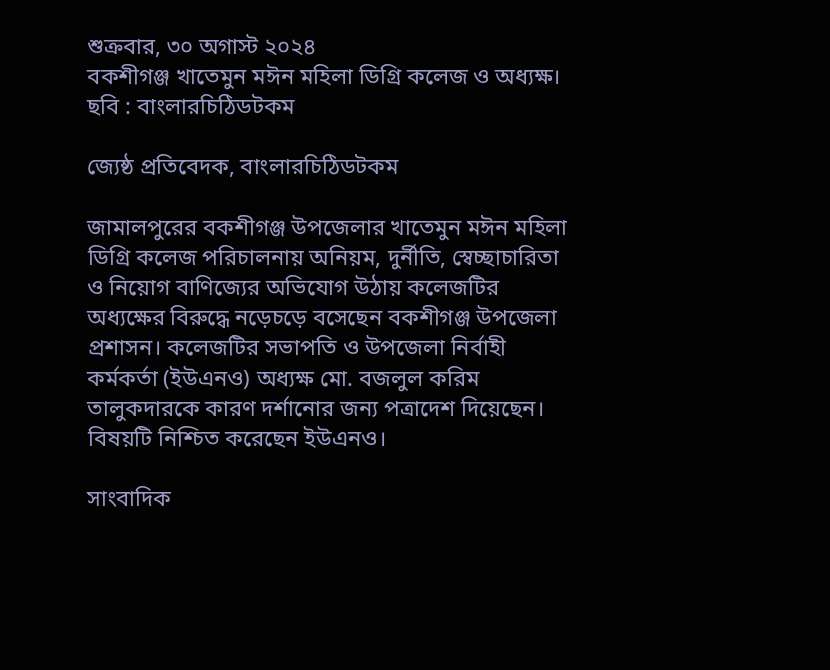শুক্রবার, ৩০ অগাস্ট ২০২৪
বকশীগঞ্জ খাতেমুন মঈন মহিলা ডিগ্রি কলেজ ও অধ্যক্ষ। ছবি : বাংলারচিঠিডটকম

জ্যেষ্ঠ প্রতিবেদক, বাংলারচিঠিডটকম

জামালপুরের বকশীগঞ্জ উপজেলার খাতেমুন মঈন মহিলা ডিগ্রি কলেজ পরিচালনায় অনিয়ম, দুর্নীতি, স্বেচ্ছাচারিতা ও নিয়োগ বাণিজ্যের অভিযোগ উঠায় কলেজটির অধ্যক্ষের বিরুদ্ধে নড়েচড়ে বসেছেন বকশীগঞ্জ উপজেলা প্রশাসন। কলেজটির সভাপতি ও উপজেলা নির্বাহী কর্মকর্তা (ইউএনও) অধ্যক্ষ মো. বজলুল করিম তালুকদারকে কারণ দর্শানোর জন্য পত্রাদেশ দিয়েছেন। বিষয়টি নিশ্চিত করেছেন ইউএনও।

সাংবাদিক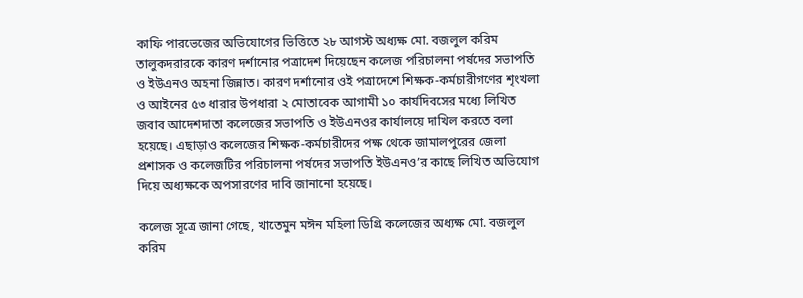কাফি পারভেজের অভিযোগের ভিত্তিতে ২৮ আগস্ট অধ্যক্ষ মো. বজলুল করিম তালুকদরারকে কারণ দর্শানোর পত্রাদেশ দিয়েছেন কলেজ পরিচালনা পর্ষদের সভাপতি ও ইউএনও অহনা জিন্নাত। কারণ দর্শানোর ওই পত্রাদেশে শিক্ষক-কর্মচারীগণের শৃংখলা ও আইনের ৫৩ ধারার উপধারা ২ মোতাবেক আগামী ১০ কার্যদিবসের মধ্যে লিখিত জবাব আদেশদাতা কলেজের সভাপতি ও ইউএনওর কার্যালয়ে দাখিল করতে বলা হয়েছে। এছাড়াও কলেজের শিক্ষক-কর্মচারীদের পক্ষ থেকে জামালপুরের জেলা প্রশাসক ও কলেজটির পরিচালনা পর্ষদের সভাপতি ইউএনও’র কাছে লিখিত অভিযোগ দিয়ে অধ্যক্ষকে অপসারণের দাবি জানানো হয়েছে।

কলেজ সূত্রে জানা গেছে, খাতেমুন মঈন মহিলা ডিগ্রি কলেজের অধ্যক্ষ মো. বজলুল করিম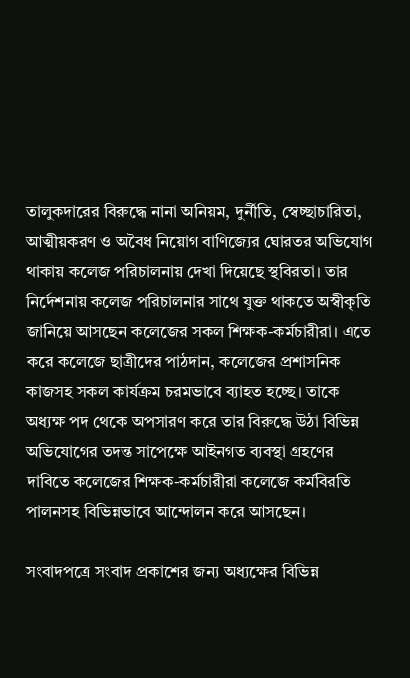তালুকদারের বিরুদ্ধে নানা অনিয়ম, দুর্নীতি, স্বেচ্ছাচারিতা, আত্মীয়করণ ও অবৈধ নিয়োগ বাণিজ্যের ঘোরতর অভিযোগ থাকায় কলেজ পরিচালনায় দেখা দিয়েছে স্থবিরতা। তার নির্দেশনায় কলেজ পরিচালনার সাথে যুক্ত থাকতে অস্বীকৃতি জানিয়ে আসছেন কলেজের সকল শিক্ষক-কর্মচারীরা। এতে করে কলেজে ছাত্রীদের পাঠদান, কলেজের প্রশাসনিক কাজসহ সকল কার্যক্রম চরমভাবে ব্যাহত হচ্ছে। তাকে অধ্যক্ষ পদ থেকে অপসারণ করে তার বিরুদ্ধে উঠা বিভিন্ন অভিযোগের তদন্ত সাপেক্ষে আইনগত ব্যবস্থা গ্রহণের দাবিতে কলেজের শিক্ষক-কর্মচারীরা কলেজে কর্মবিরতি পালনসহ বিভিন্নভাবে আন্দোলন করে আসছেন।

সংবাদপত্রে সংবাদ প্রকাশের জন্য অধ্যক্ষের বিভিন্ন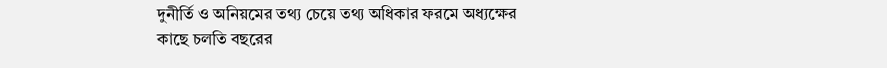দুনীর্তি ও অনিয়মের তথ্য চেয়ে তথ্য অধিকার ফরমে অধ্যক্ষের কাছে চলতি বছরের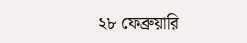২৮ ফেব্রুয়ারি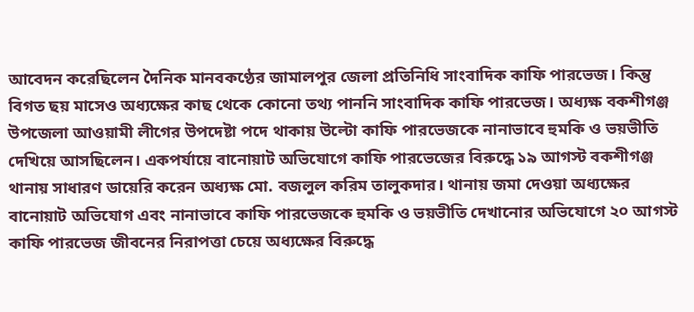আবেদন করেছিলেন দৈনিক মানবকণ্ঠের জামালপুর জেলা প্রতিনিধি সাংবাদিক কাফি পারভেজ। কিন্তু বিগত ছয় মাসেও অধ্যক্ষের কাছ থেকে কোনো তথ্য পাননি সাংবাদিক কাফি পারভেজ। অধ্যক্ষ বকশীগঞ্জ উপজেলা আওয়ামী লীগের উপদেষ্টা পদে থাকায় উল্টো কাফি পারভেজকে নানাভাবে হুমকি ও ভয়ভীতি দেখিয়ে আসছিলেন। একপর্যায়ে বানোয়াট অভিযোগে কাফি পারভেজের বিরুদ্ধে ১৯ আগস্ট বকশীগঞ্জ থানায় সাধারণ ডায়েরি করেন অধ্যক্ষ মো. বজলুল করিম তালুকদার। থানায় জমা দেওয়া অধ্যক্ষের বানোয়াট অভিযোগ এবং নানাভাবে কাফি পারভেজকে হুমকি ও ভয়ভীতি দেখানোর অভিযোগে ২০ আগস্ট কাফি পারভেজ জীবনের নিরাপত্তা চেয়ে অধ্যক্ষের বিরুদ্ধে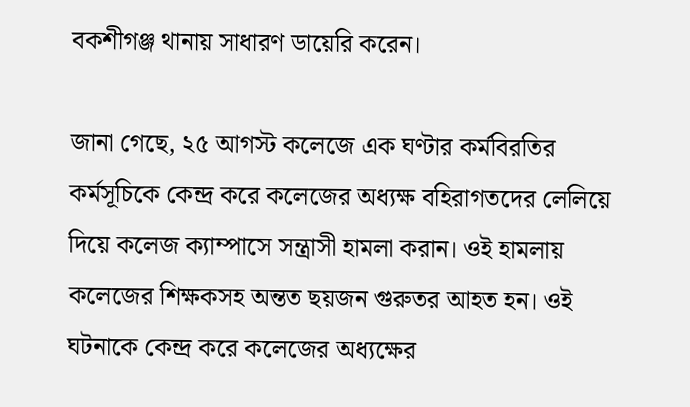বকশীগঞ্জ থানায় সাধারণ ডায়েরি করেন।

জানা গেছে, ২৫ আগস্ট কলেজে এক ঘণ্টার কর্মবিরতির কর্মসূচিকে কেন্দ্র করে কলেজের অধ্যক্ষ বহিরাগতদের লেলিয়ে দিয়ে কলেজ ক্যাম্পাসে সন্ত্রাসী হামলা করান। ওই হামলায় কলেজের শিক্ষকসহ অন্তত ছয়জন গুরুতর আহত হন। ওই ঘটনাকে কেন্দ্র করে কলেজের অধ্যক্ষের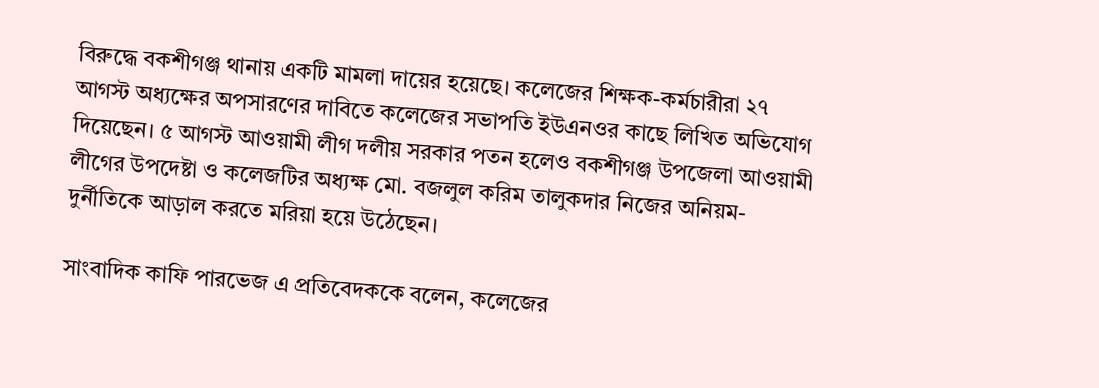বিরুদ্ধে বকশীগঞ্জ থানায় একটি মামলা দায়ের হয়েছে। কলেজের শিক্ষক-কর্মচারীরা ২৭ আগস্ট অধ্যক্ষের অপসারণের দাবিতে কলেজের সভাপতি ইউএনওর কাছে লিখিত অভিযোগ দিয়েছেন। ৫ আগস্ট আওয়ামী লীগ দলীয় সরকার পতন হলেও বকশীগঞ্জ উপজেলা আওয়ামী লীগের উপদেষ্টা ও কলেজটির অধ্যক্ষ মো. বজলুল করিম তালুকদার নিজের অনিয়ম-দুর্নীতিকে আড়াল করতে মরিয়া হয়ে উঠেছেন।

সাংবাদিক কাফি পারভেজ এ প্রতিবেদককে বলেন, কলেজের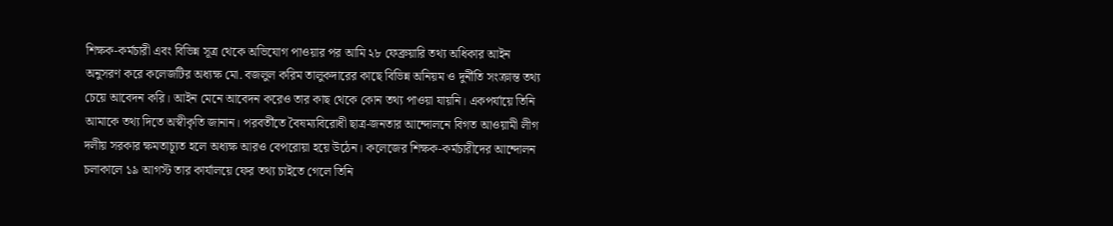শিক্ষক-কর্মচারী এবং বিভিন্ন সূত্র থেকে অভিযোগ পাওয়ার পর আমি ২৮ ফেব্রুয়ারি তথ্য অধিকার আইন অনুসরণ করে কলেজটির অধ্যক্ষ মো. বজলুল করিম তালুকদারের কাছে বিভিন্ন অনিয়ম ও দুর্নীতি সংক্রান্ত তথ্য চেয়ে আবেদন করি। আইন মেনে আবেদন করেও তার কাছ থেকে কোন তথ্য পাওয়া যায়নি। একপর্যায়ে তিনি আমাকে তথ্য দিতে অস্বীকৃতি জানান। পরবর্তীতে বৈষম্যবিরোধী ছাত্র-জনতার আন্দোলনে বিগত আওয়ামী লীগ দলীয় সরকার ক্ষমতাচ্যূত হলে অধ্যক্ষ আরও বেপরোয়া হয়ে উঠেন। কলেজের শিক্ষক-কর্মচারীদের আন্দোলন চলাকালে ১৯ আগস্ট তার কার্যালয়ে ফের তথ্য চাইতে গেলে তিনি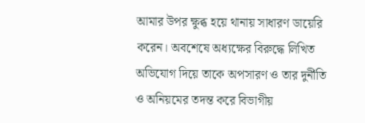আমার উপর ক্ষুব্ধ হয়ে থানায় সাধারণ ডায়েরি করেন। অবশেষে অধ্যক্ষের বিরুদ্ধে লিখিত অভিযোগ দিয়ে তাকে অপসারণ ও তার দুর্নীতি ও অনিয়মের তদন্ত করে বিভাগীয়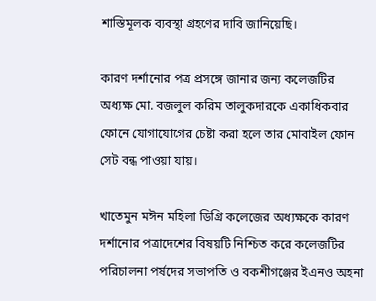শাস্তিমূলক ব্যবস্থা গ্রহণের দাবি জানিয়েছি।

কারণ দর্শানোর পত্র প্রসঙ্গে জানার জন্য কলেজটির অধ্যক্ষ মো. বজলুল করিম তালুকদারকে একাধিকবার ফোনে যোগাযোগের চেষ্টা করা হলে তার মোবাইল ফোন সেট বন্ধ পাওয়া যায়।

খাতেমুন মঈন মহিলা ডিগ্রি কলেজের অধ্যক্ষকে কারণ দর্শানোর পত্রাদেশের বিষয়টি নিশ্চিত করে কলেজটির পরিচালনা পর্ষদের সভাপতি ও বকশীগঞ্জের ইএনও অহনা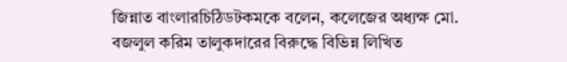জিন্নাত বাংলারচিঠিডটকমকে বলেন, কলেজের অধ্যক্ষ মো. বজলুল করিম তালুকদারের বিরুদ্ধে বিভিন্ন লিখিত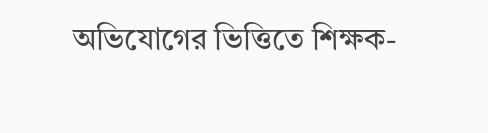অভিযোগের ভিত্তিতে শিক্ষক-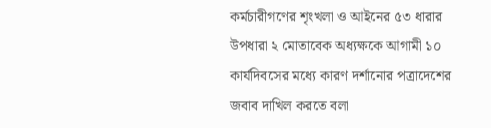কর্মচারীগণের শৃংখলা ও আইনের ৫৩ ধারার উপধারা ২ মোতাবেক অধ্যক্ষকে আগামী ১০ কার্যদিবসের মধ্যে কারণ দর্শানোর পত্রাদেশের জবাব দাখিল করতে বলা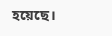হয়েছে।